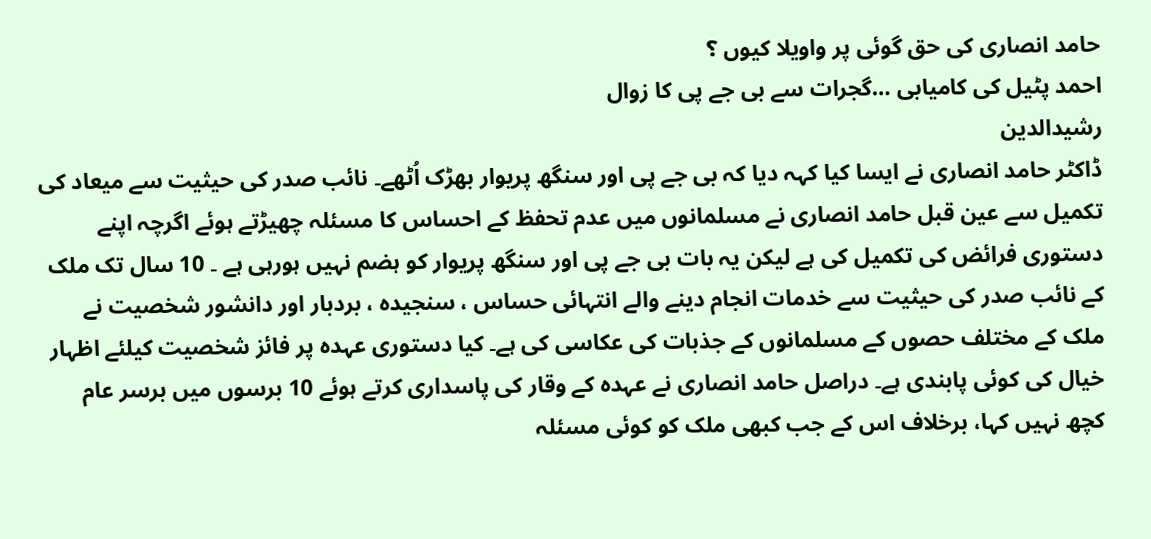حامد انصاری کی حق گوئی پر واویلا کیوں ؟
احمد پٹیل کی کامیابی …گجرات سے بی جے پی کا زوال
رشیدالدین
ڈاکٹر حامد انصاری نے ایسا کیا کہہ دیا کہ بی جے پی اور سنگھ پریوار بھڑک اُٹھے۔ نائب صدر کی حیثیت سے میعاد کی تکمیل سے عین قبل حامد انصاری نے مسلمانوں میں عدم تحفظ کے احساس کا مسئلہ چھیڑتے ہوئے اگرچہ اپنے دستوری فرائض کی تکمیل کی ہے لیکن یہ بات بی جے پی اور سنگھ پریوار کو ہضم نہیں ہورہی ہے ۔ 10 سال تک ملک کے نائب صدر کی حیثیت سے خدمات انجام دینے والے انتہائی حساس ، سنجیدہ ، بردبار اور دانشور شخصیت نے ملک کے مختلف حصوں کے مسلمانوں کے جذبات کی عکاسی کی ہے۔ کیا دستوری عہدہ پر فائز شخصیت کیلئے اظہار خیال کی کوئی پابندی ہے۔ دراصل حامد انصاری نے عہدہ کے وقار کی پاسداری کرتے ہوئے 10 برسوں میں برسر عام کچھ نہیں کہا، برخلاف اس کے جب کبھی ملک کو کوئی مسئلہ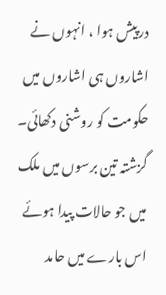درپیش ہوا ، انہوں نے اشاروں ہی اشاروں میں حکومت کو روشنی دکھائی۔ گزشتہ تین برسوں میں ملک میں جو حالات پیدا ہوئے اس بارے میں حامد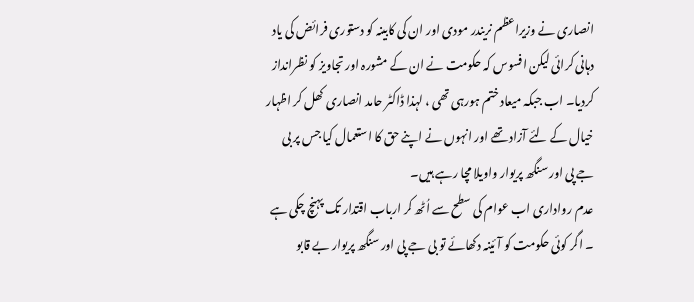انصاری نے وزیراعظم نریندر مودی اور ان کی کابینہ کو دستوری فرائض کی یاد دہانی کرائی لیکن افسوس کہ حکومت نے ان کے مشورہ اور تجاویز کو نظرانداز کردیا۔ اب جبکہ میعاد ختم ہورہی تھی ، لہذا ڈاکٹر حامد انصاری کھل کر اظہار خیال کے لئے آزاد تھے اور انہوں نے اپنے حق کا استعمال کیا جس پر بی جے پی اور سنگھ پریوار واویلا مچا رہے ہیں۔
عدم رواداری اب عوام کی سطح سے اُٹھ کر ارباب اقتدار تک پہنچ چکی ہے ۔ اگر کوئی حکومت کو آئینہ دکھائے تو بی جے پی اور سنگھ پریوار بے قابو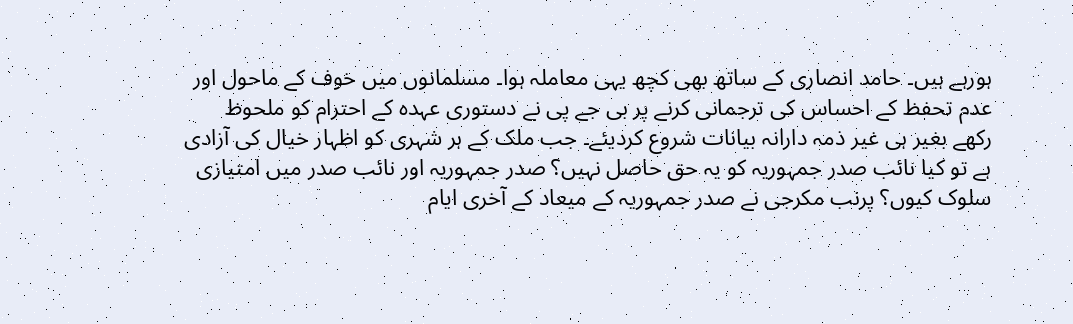ہورہے ہیں۔ حامد انصاری کے ساتھ بھی کچھ یہی معاملہ ہوا۔ مسلمانوں میں خوف کے ماحول اور عدم تحفظ کے احساس کی ترجمانی کرنے پر بی جے پی نے دستوری عہدہ کے احترام کو ملحوظ رکھے بغیر ہی غیر ذمہ دارانہ بیانات شروع کردیئے۔ جب ملک کے ہر شہری کو اظہار خیال کی آزادی ہے تو کیا نائب صدر جمہوریہ کو یہ حق حاصل نہیں؟ صدر جمہوریہ اور نائب صدر میں امتیازی سلوک کیوں؟ پرنب مکرجی نے صدر جمہوریہ کے میعاد کے آخری ایام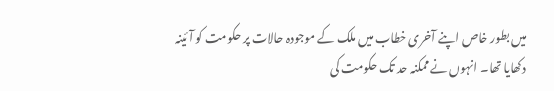میں بطور خاص اپنے آخری خطاب میں ملک کے موجودہ حالات پر حکومت کو آئینہ دکھایا تھا۔ انہوں نے ممکنہ حد تک حکومت کی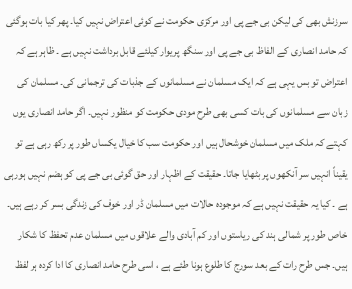سرزنش بھی کی لیکن بی جے پی اور مرکزی حکومت نے کوئی اعتراض نہیں کیا۔ پھر کیا بات ہوگئی کہ حامد انصاری کے الفاظ بی جے پی اور سنگھ پریوار کیلئے قابل برداشت نہیں ہے ۔ ظاہر ہے کہ اعتراض تو بس یہی ہے کہ ایک مسلمان نے مسلمانوں کے جذبات کی ترجمانی کی۔ مسلمان کی زبان سے مسلمانوں کی بات کسی بھی طرح مودی حکومت کو منظور نہیں۔ اگر حامد انصاری یوں کہتے کہ ملک میں مسلمان خوشحال ہیں اور حکومت سب کا خیال یکساں طور پر رکھ رہی ہے تو یقیناً انہیں سر آنکھوں پر بٹھایا جاتا۔ حقیقت کے اظہار اور حق گوئی بی جے پی کو ہضم نہیں ہورہی ہے ۔ کیا یہ حقیقت نہیں ہے کہ موجودہ حالات میں مسلمان ڈر اور خوف کی زندگی بسر کر رہے ہیں۔ خاص طور پر شمالی ہند کی ریاستوں اور کم آبادی والے علاقوں میں مسلمان عدم تحفظ کا شکار ہیں۔ جس طرح رات کے بعد سورج کا طلوع ہونا طئے ہے ، اسی طرح حامد انصاری کا ادا کردہ ہر لفظ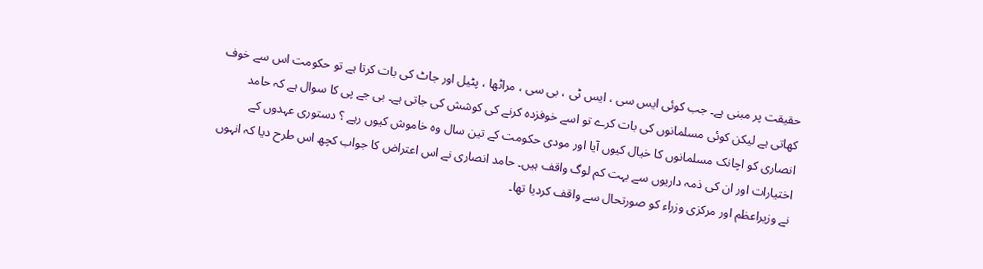حقیقت پر مبنی ہے۔ جب کوئی ایس سی ، ایس ٹی ، بی سی ، مراٹھا ، پٹیل اور جاٹ کی بات کرتا ہے تو حکومت اس سے خوف کھاتی ہے لیکن کوئی مسلمانوں کی بات کرے تو اسے خوفزدہ کرنے کی کوشش کی جاتی ہے۔ بی جے پی کا سوال ہے کہ حامد انصاری کو اچانک مسلمانوں کا خیال کیوں آیا اور مودی حکومت کے تین سال وہ خاموش کیوں رہے ؟ دستوری عہدوں کے اختیارات اور ان کی ذمہ داریوں سے بہت کم لوگ واقف ہیں۔ حامد انصاری نے اس اعتراض کا جواب کچھ اس طرح دیا کہ انہوں نے وزیراعظم اور مرکزی وزراء کو صورتحال سے واقف کردیا تھا۔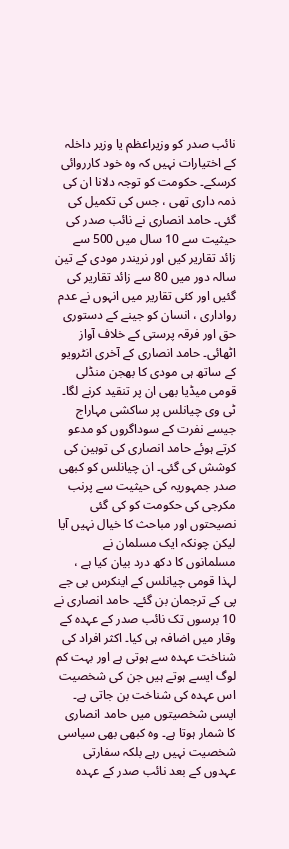نائب صدر کو وزیراعظم یا وزیر داخلہ کے اختیارات نہیں کہ وہ خود کارروائی کرسکے۔ حکومت کو توجہ دلانا ان کی ذمہ داری تھی ، جس کی تکمیل کی گئی۔ حامد انصاری نے نائب صدر کی حیثیت سے 10 سال میں 500 سے زائد تقاریر کیں اور نریندر مودی کے تین سالہ دور میں 80 سے زائد تقاریر کی گئیں اور کئی تقاریر میں انہوں نے عدم رواداری ، انسان کو جینے کے دستوری حق اور فرقہ پرستی کے خلاف آواز اٹھائی۔ حامد انصاری کے آخری انٹرویو کے ساتھ ہی مودی کا بھجن منڈلی قومی میڈیا بھی ان پر تنقید کرنے لگا۔ ٹی وی چیانلس پر ساکشی مہاراج جیسے نفرت کے سوداگروں کو مدعو کرتے ہوئے حامد انصاری کی توہین کی کوشش کی گئی۔ ان چیانلس کو کبھی صدر جمہوریہ کی حیثیت سے پرنب مکرجی کی حکومت کو کی گئی نصیحتوں اور مباحث کا خیال نہیں آیا لیکن چونکہ ایک مسلمان نے مسلمانوں کا دکھ درد بیان کیا ہے ، لہذا قومی چیانلس کے اینکرس بی جے پی کے ترجمان بن گئے۔ حامد انصاری نے 10 برسوں تک نائب صدر کے عہدہ کے وقار میں اضافہ ہی کیا۔ اکثر افراد کی شناخت عہدہ سے ہوتی ہے اور بہت کم لوگ ایسے ہوتے ہیں جن کی شخصیت اس عہدہ کی شناخت بن جاتی ہے۔ ایسی شخصیتوں میں حامد انصاری کا شمار ہوتا ہے۔ وہ کبھی بھی سیاسی شخصیت نہیں رہے بلکہ سفارتی عہدوں کے بعد نائب صدر کے عہدہ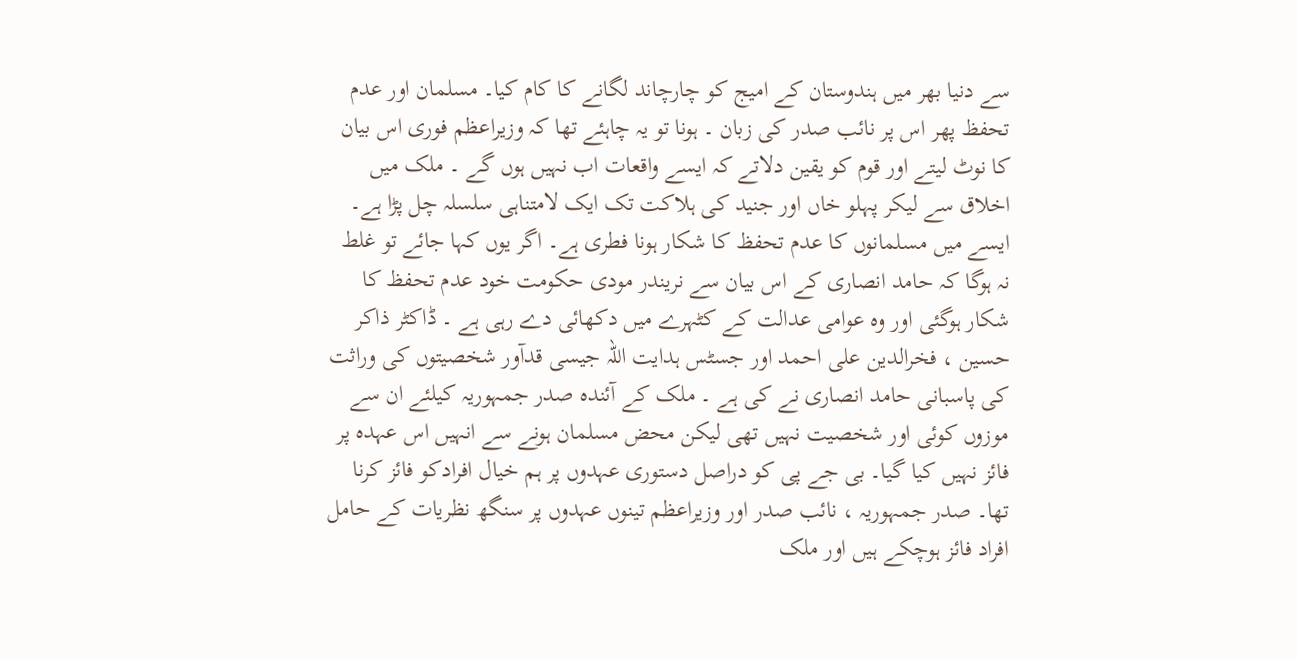سے دنیا بھر میں ہندوستان کے امیج کو چارچاند لگانے کا کام کیا۔ مسلمان اور عدم تحفظ پھر اس پر نائب صدر کی زبان ۔ ہونا تو یہ چاہئے تھا کہ وزیراعظم فوری اس بیان کا نوٹ لیتے اور قوم کو یقین دلاتے کہ ایسے واقعات اب نہیں ہوں گے ۔ ملک میں اخلاق سے لیکر پہلو خاں اور جنید کی ہلاکت تک ایک لامتناہی سلسلہ چل پڑا ہے۔ ایسے میں مسلمانوں کا عدم تحفظ کا شکار ہونا فطری ہے۔ اگر یوں کہا جائے تو غلط نہ ہوگا کہ حامد انصاری کے اس بیان سے نریندر مودی حکومت خود عدم تحفظ کا شکار ہوگئی اور وہ عوامی عدالت کے کٹہرے میں دکھائی دے رہی ہے ۔ ڈاکٹر ذاکر حسین ، فخرالدین علی احمد اور جسٹس ہدایت اللہ جیسی قدآور شخصیتوں کی وراثت کی پاسبانی حامد انصاری نے کی ہے ۔ ملک کے آئندہ صدر جمہوریہ کیلئے ان سے موزوں کوئی اور شخصیت نہیں تھی لیکن محض مسلمان ہونے سے انہیں اس عہدہ پر فائز نہیں کیا گیا۔ بی جے پی کو دراصل دستوری عہدوں پر ہم خیال افرادکو فائز کرنا تھا۔ صدر جمہوریہ ، نائب صدر اور وزیراعظم تینوں عہدوں پر سنگھ نظریات کے حامل افراد فائز ہوچکے ہیں اور ملک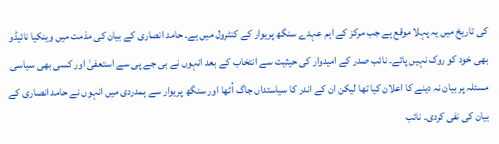کی تاریخ میں یہ پہلا موقع ہے جب مرکز کے اہم عہدے سنگھ پریوار کے کنٹرول میں ہے۔ حامد انصاری کے بیان کی مذمت میں وینکیا نائیڈو بھی خود کو روک نہیں پائے۔ نائب صدر کے امیدوار کی حیثیت سے انتخاب کے بعد انہوں نے بی جے پی سے استعفیٰ اور کسی بھی سیاسی مسئلہ پر بیان نہ دینے کا اعلان کیا تھا لیکن ان کے اندر کا سیاستداں جاگ اُٹھا اور سنگھ پریوار سے ہمدردی میں انہوں نے حامد انصاری کے بیان کی نفی کردی۔ نائب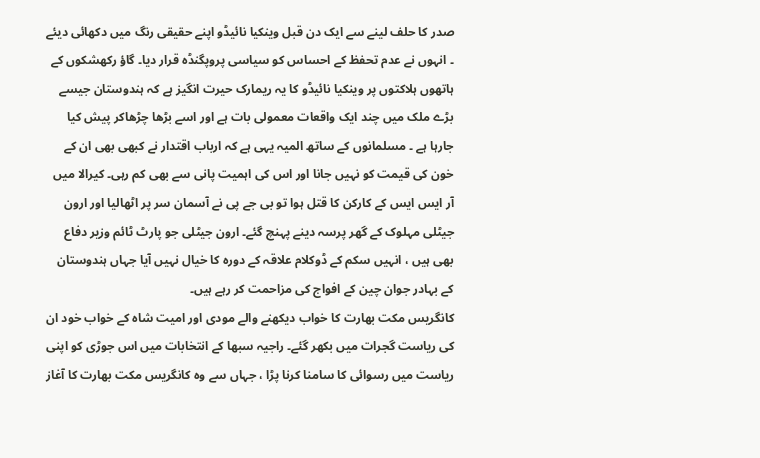صدر کا حلف لینے سے ایک دن قبل وینکیا نائیڈو اپنے حقیقی رنگ میں دکھائی دیئے ۔ انہوں نے عدم تحفظ کے احساس کو سیاسی پروپگنڈہ قرار دیا۔ گاؤ رکھشکوں کے ہاتھوں ہلاکتوں پر وینکیا نائیڈو کا یہ ریمارک حیرت انگیز ہے کہ ہندوستان جیسے بڑے ملک میں چند ایک واقعات معمولی بات ہے اور اسے بڑھا چڑھاکر پیش کیا جارہا ہے ۔ مسلمانوں کے ساتھ المیہ یہی ہے کہ ارباب اقتدار نے کبھی بھی ان کے خون کی قیمت کو نہیں جانا اور اس کی اہمیت پانی سے بھی کم رہی۔ کیرالا میں آر ایس ایس کے کارکن کا قتل ہوا تو بی جے پی نے آسمان سر پر اٹھالیا اور ارون جیٹلی مہلوک کے گھر پرسہ دینے پہنچ گئے۔ ارون جیٹلی جو پارٹ ٹائم وزیر دفاع بھی ہیں ، انہیں سکم کے ڈوکلام علاقہ کے دورہ کا خیال نہیں آیا جہاں ہندوستان کے بہادر جوان چین کے افواج کی مزاحمت کر رہے ہیں۔
کانگریس مکت بھارت کا خواب دیکھنے والے مودی اور امیت شاہ کے خواب خود ان کی ریاست گجرات میں بکھر گئے۔ راجیہ سبھا کے انتخابات میں اس جوڑی کو اپنی ریاست میں رسوائی کا سامنا کرنا پڑا ، جہاں سے وہ کانگریس مکت بھارت کا آغاز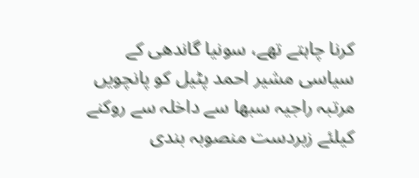کرنا چاہتے تھے، سونیا گاندھی کے سیاسی مشیر احمد پٹیل کو پانچویں مرتبہ راجیہ سبھا سے داخلہ سے روکنے کیلئے زبردست منصوبہ بندی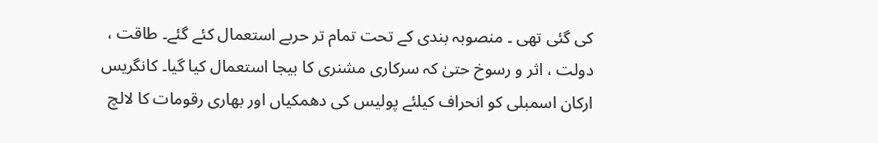کی گئی تھی ۔ منصوبہ بندی کے تحت تمام تر حربے استعمال کئے گئے۔ طاقت ، دولت ، اثر و رسوخ حتیٰ کہ سرکاری مشنری کا بیجا استعمال کیا گیا۔ کانگریس ارکان اسمبلی کو انحراف کیلئے پولیس کی دھمکیاں اور بھاری رقومات کا لالچ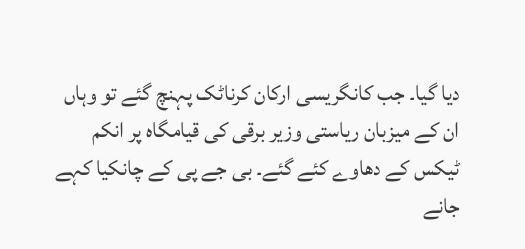دیا گیا۔ جب کانگریسی ارکان کرناٹک پہنچ گئے تو وہاں ان کے میزبان ریاستی وزیر برقی کی قیامگاہ پر انکم ٹیکس کے دھاوے کئے گئے۔ بی جے پی کے چانکیا کہے جانے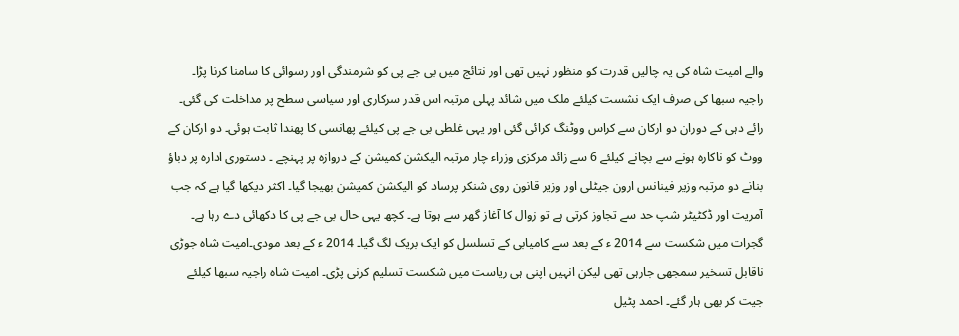والے امیت شاہ کی یہ چالیں قدرت کو منظور نہیں تھی اور نتائج میں بی جے پی کو شرمندگی اور رسوائی کا سامنا کرنا پڑا۔ راجیہ سبھا کی صرف ایک نشست کیلئے ملک میں شائد پہلی مرتبہ اس قدر سرکاری اور سیاسی سطح پر مداخلت کی گئی۔ رائے دہی کے دوران دو ارکان سے کراس ووٹنگ کرائی گئی اور یہی غلطی بی جے پی کیلئے پھانسی کا پھندا ثابت ہوئی۔ دو ارکان کے ووٹ کو ناکارہ ہونے سے بچانے کیلئے 6 سے زائد مرکزی وزراء چار مرتبہ الیکشن کمیشن کے دروازہ پر پہنچے ۔ دستوری ادارہ پر دباؤ بنانے دو مرتبہ وزیر فینانس ارون جیٹلی اور وزیر قانون روی شنکر پرساد کو الیکشن کمیشن بھیجا گیا۔ اکثر دیکھا گیا ہے کہ جب آمریت اور ڈکٹیٹر شپ حد سے تجاوز کرتی ہے تو زوال کا آغاز گھر سے ہوتا ہے۔ کچھ یہی حال بی جے پی کا دکھائی دے رہا ہے۔ گجرات میں شکست سے 2014 ء کے بعد سے کامیابی کے تسلسل کو ایک بریک لگ گیا۔ 2014 ء کے بعد مودی۔امیت شاہ جوڑی ناقابل تسخیر سمجھی جارہی تھی لیکن انہیں اپنی ہی ریاست میں شکست تسلیم کرنی پڑی۔ امیت شاہ راجیہ سبھا کیلئے جیت کر بھی ہار گئے۔ احمد پٹیل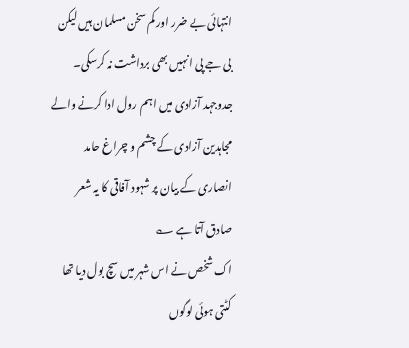انتہائی بے ضرر اور کم سخن مسلمان ہیں لیکن بی جے پی انہیں بھی برداشت نہ کرسکی۔ جدوجہد آزادی میں اہم رول ادا کرنے والے مجاہدین آزادی کے چشم و چراغ حامد انصاری کے بیان پر شہود آفاقی کا یہ شعر صادق آتا ہے ؎
اک شخص نے اس شہر میں سچ بول دیا تھا
کٹتی ہوئی لوگوں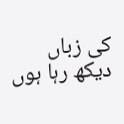کی زباں دیکھ رہا ہوں